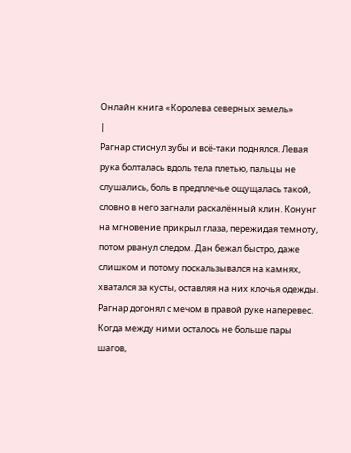Онлайн книга «Королева северных земель»
|
Рагнар стиснул зубы и всё-таки поднялся. Левая рука болталась вдоль тела плетью, пальцы не слушались, боль в предплечье ощущалась такой, словно в него загнали раскалённый клин. Конунг на мгновение прикрыл глаза, пережидая темноту, потом рванул следом. Дан бежал быстро, даже слишком и потому поскальзывался на камнях, хватался за кусты, оставляя на них клочья одежды. Рагнар догонял с мечом в правой руке наперевес. Когда между ними осталось не больше пары шагов,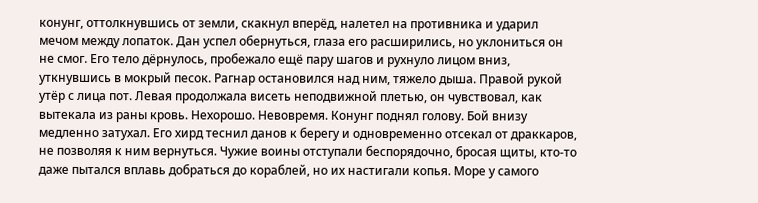конунг, оттолкнувшись от земли, скакнул вперёд, налетел на противника и ударил мечом между лопаток. Дан успел обернуться, глаза его расширились, но уклониться он не смог. Его тело дёрнулось, пробежало ещё пару шагов и рухнуло лицом вниз, уткнувшись в мокрый песок. Рагнар остановился над ним, тяжело дыша. Правой рукой утёр с лица пот. Левая продолжала висеть неподвижной плетью, он чувствовал, как вытекала из раны кровь. Нехорошо. Невовремя. Конунг поднял голову. Бой внизу медленно затухал. Его хирд теснил данов к берегу и одновременно отсекал от драккаров, не позволяя к ним вернуться. Чужие воины отступали беспорядочно, бросая щиты, кто-то даже пытался вплавь добраться до кораблей, но их настигали копья. Море у самого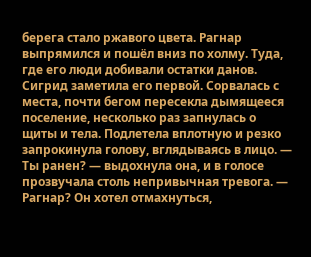берега стало ржавого цвета. Рагнар выпрямился и пошёл вниз по холму. Туда, где его люди добивали остатки данов. Сигрид заметила его первой. Сорвалась с места, почти бегом пересекла дымящееся поселение, несколько раз запнулась о щиты и тела. Подлетела вплотную и резко запрокинула голову, вглядываясь в лицо. — Ты ранен? — выдохнула она, и в голосе прозвучала столь непривычная тревога. — Рагнар? Он хотел отмахнуться,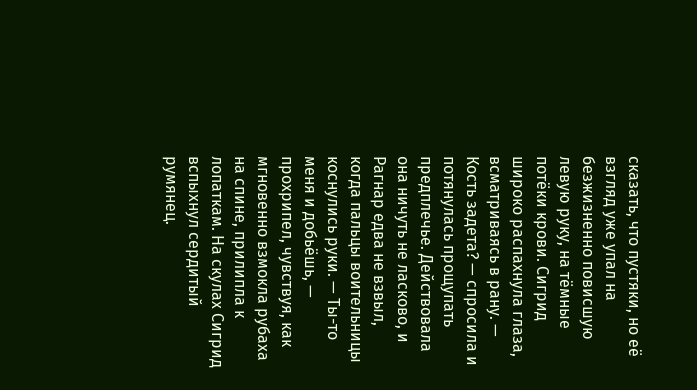сказать, что пустяки, но её взгляд уже упал на безжизненно повисшую левую руку, на тёмные потёки крови. Сигрид широко распахнула глаза, всматриваясь в рану. — Кость задета? — спросила и потянулась прощупать предплечье. Действовала она ничуть не ласково, и Рагнар едва не взвыл, когда пальцы воительницы коснулись руки. — Ты-то меня и добьёшь, — прохрипел, чувствуя, как мгновенно взмокла рубаха на спине, прилипла к лопаткам. На скулах Сигрид вспыхнул сердитый румянец.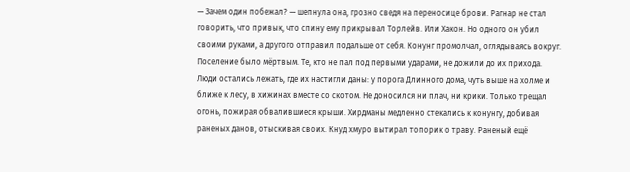— Зачем один побежал? — шепнула она, грозно сведя на переносице брови. Рагнар не стал говорить, что привык, что спину ему прикрывал Торлейв. Или Хакон. Но одного он убил своими руками, а другого отправил подальше от себя. Конунг промолчал, оглядываясь вокруг. Поселение было мёртвым. Те, кто не пал под первыми ударами, не дожили до их прихода. Люди остались лежать, где их настигли даны: у порога Длинного дома, чуть выше на холме и ближе к лесу, в хижинах вместе со скотом. Не доносился ни плач, ни крики. Только трещал огонь, пожирая обвалившиеся крыши. Хирдманы медленно стекались к конунгу, добивая раненых данов, отыскивая своих. Кнуд хмуро вытирал топорик о траву. Раненый ещё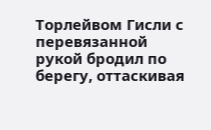Торлейвом Гисли с перевязанной рукой бродил по берегу, оттаскивая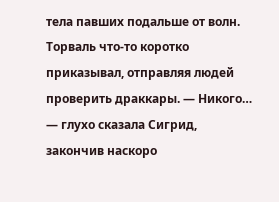тела павших подальше от волн. Торваль что-то коротко приказывал, отправляя людей проверить драккары. — Никого… — глухо сказала Сигрид, закончив наскоро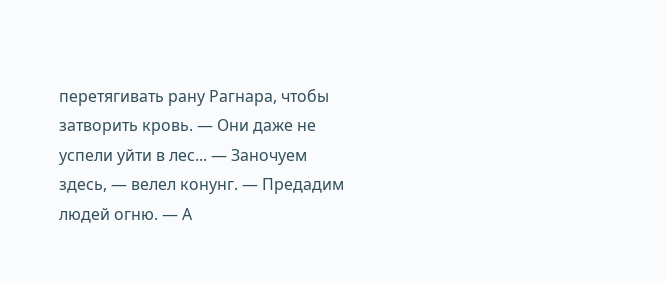перетягивать рану Рагнара, чтобы затворить кровь. — Они даже не успели уйти в лес... — Заночуем здесь, — велел конунг. — Предадим людей огню. — А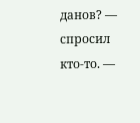данов? — спросил кто-то. —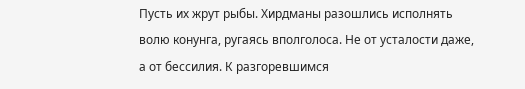Пусть их жрут рыбы. Хирдманы разошлись исполнять волю конунга, ругаясь вполголоса. Не от усталости даже, а от бессилия. К разгоревшимся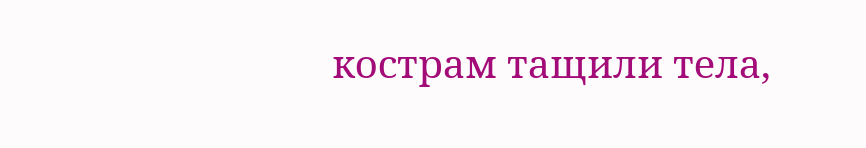кострам тащили тела,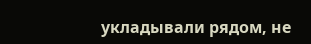укладывали рядом, не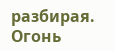разбирая. Огонь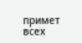примет всех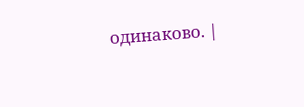одинаково. |